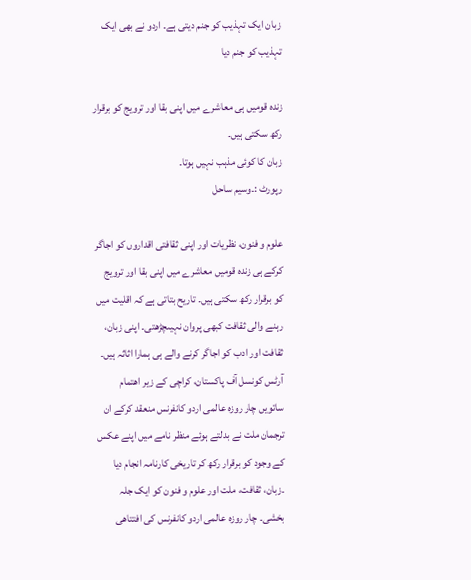زبان ایک تہذیب کو جنم دیتی ہے۔ اردو نے بھی ایک تہذیب کو جنم دیا

زندہ قومیں ہی معاشرے میں اپنی بقا اور ترویج کو برقرار رکھ سکتی ہیں۔
زبان کا کوئی مذہب نہیں ہوتا۔
رپورٹ :۔وسیم ساحل

علوم و فنون، نظریات اور اپنی ثقافتی اقداروں کو اجاگر کرکے ہی زندہ قومیں معاشرے میں اپنی بقا اور ترویج کو برقرار رکھ سکتی ہیں۔ تاریح بتاتی ہے کہ اقلیت میں رہنے والی ثقافت کبھی پروان نہیںچڑھتی۔ اپنی زبان، ثقافت اور ادب کو اجاگر کرنے والے ہی ہمارا اثاثہ ہیں۔ آرٹس کونسل آف پاکستان، کراچی کے زیر اھتمام ساتویں چار روزہ عالمی اردو کانفرنس منعقد کرکے ان ترجمان ملت نے بدلتے ہوئے منظر نامے میں اپنے عکس کے وجود کو برقرار رکھ کر تاریخی کارنامہ انجام دیا ۔زبان، ثقافت، ملت اور علوم و فنون کو ایک جلہ بخشی۔ چار روزہ عالمی اردو کانفرنس کی افتتاھی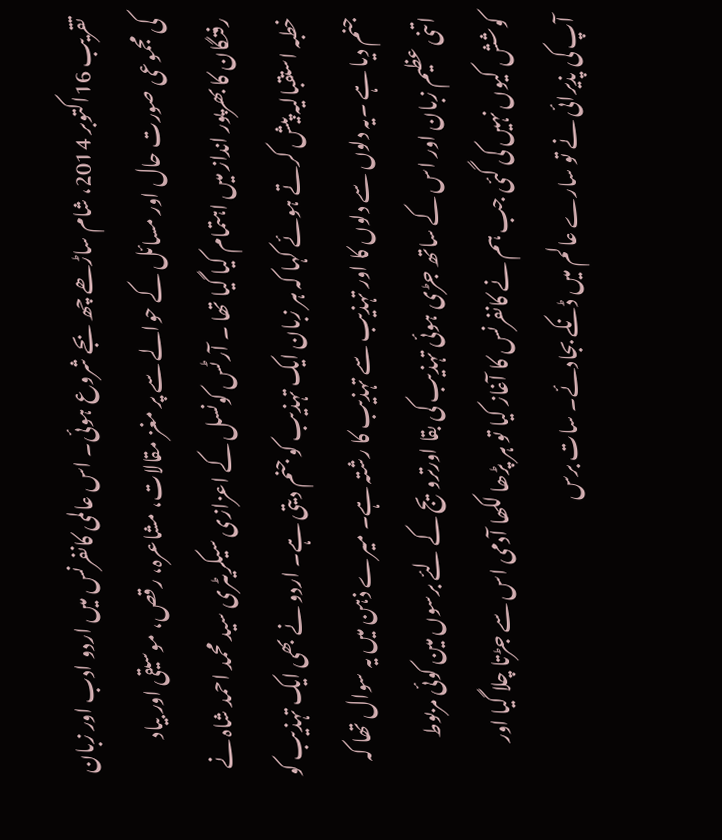تقریب 16اکتوبر 2014، شام ساڑھے چھ بجے شروع ہوئی۔ اس عالمی کانفرنس میں اردو ادب اور زبان کی مجموعی صورت حال اور مسائل کے حوالے سے پر مغز مقالات، مشاعرہ، رقص، موسیقی اور بیاد رفتگان کا بھرپور انداز میں اہتمام کیا گیا تھا ۔ آرٹس کونسل کے اعزازی سیکریٹری سید محمد احمد شاہ نے خطبہ استقبالیہ پیش کرتے ہوئے کہا کہ ہر زبان ایک تہذیب کو جنم دیتی ہے۔ اردو نے بھی ایک تہذیب کو جنم دیا ہے ۔یہ دلوں سے دلوں کا اور تہذیب سے تہذیب کا رشتہ ہے۔ میرے ذہن میں یہ سوال تھا کہ اتنی عظیم زبان اور اس کے ساتھ جڑی ہوئی تہذیب کی بقا اورترویج کے لئے برسوں مین کوئی مربوط کوشش کیوں نہیں کی گئی جب ہم نے کانفرنس کا آغاز کیا تو ہر پڑھا لکھا آدمی اس سے جڑتا چلا گیا اور آپ کی پذیرائی نے تو سارے عالم میں ڈنکے بجادئے۔ سات برس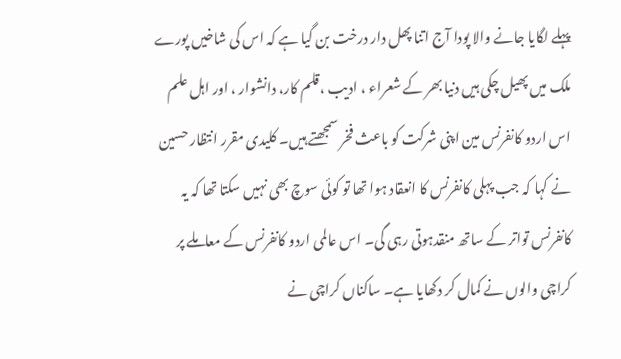پہلے لگایا جانے والا پودا آج اتنا پھل دار درخت بن گیا ہے کہ اس کی شاخیں پورے ملک میں پھیل چکی ہیں دنیا بھر کے شعراء ، ادیب ،قلم کار، دانشوار ، اور اہل علم اس اردو کانفرنس مین اپنی شرکت کو باعث فخر سمجھتے ہیں۔ کلیدی مقرر انتظار حسین نے کہا کہ جب پہلی کانفرنس کا انعقاد ہوا تھا تو کوئی سوچ بھی نہیں سکتا تھا کہ یہ کانفرنس تواتر کے ساتھ منقدہوتی رہی گی۔ اس عالمی اردو کانفرنس کے معاملے پر کراچی والوں نے کمال کر دکھایا ہے۔ ساکناں کراچی نے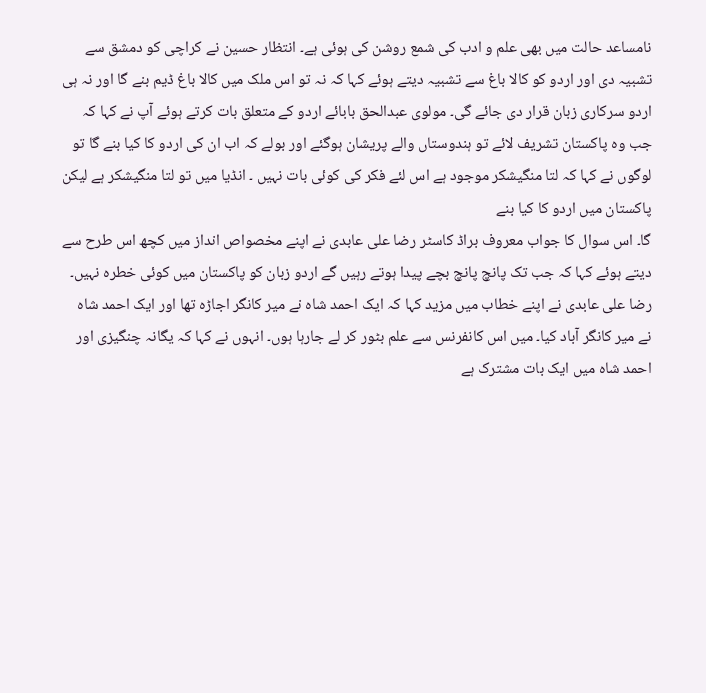نامساعد حالت میں بھی علم و ادب کی شمع روشن کی ہوئی ہے۔ انتظار حسین نے کراچی کو دمشق سے تشبیہ دی اور اردو کو کالا باغ سے تشبیہ دیتے ہوئے کہا کہ نہ تو اس ملک میں کالا باغ ڈیم بنے گا اور نہ ہی اردو سرکاری زبان قرار دی جائے گی۔ مولوی عبدالحق بابائے اردو کے متعلق بات کرتے ہوئے آپ نے کہا کہ جب وہ پاکستان تشریف لائے تو ہندوستاں والے پریشان ہوگئے اور بولے کہ اب ان کی اردو کا کیا بنے گا تو لوگوں نے کہا کہ لتا منگیشکر موجود ہے اس لئے فکر کی کوئی بات نہیں ۔ انڈیا میں تو لتا منگیشکر ہے لیکن پاکستان میں اردو کا کیا بنے
گا۔ اس سوال کا جواب معروف براڈ کاسٹر رضا علی عابدی نے اپنے مخصواص انداز میں کچھ اس طرح سے دیتے ہوئے کہا کہ جب تک پانچ پانچ بچے پیدا ہوتے رہیں گے اردو زبان کو پاکستان میں کوئی خطرہ نہیں۔ رضا علی عابدی نے اپنے خطاب میں مزید کہا کہ ایک احمد شاہ نے میر کانگر اجاڑہ تھا اور ایک احمد شاہ نے میر کانگر آباد کیا۔ میں اس کانفرنس سے علم بٹور کر لے جارہا ہوں۔ انہوں نے کہا کہ یگانہ چنگیزی اور
احمد شاہ میں ایک بات مشترک ہے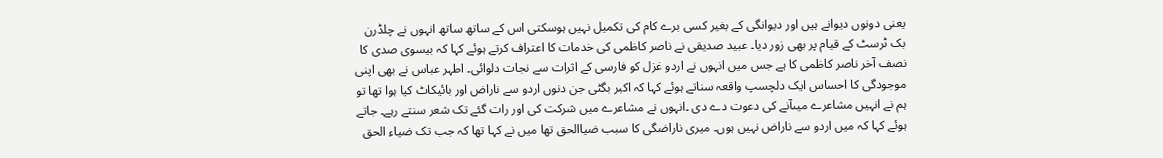یعنی دونوں دیوانے ہیں اور دیوانگی کے بغیر کسی برے کام کی تکمیل نہیں ہوسکتی اس کے ساتھ ساتھ انہوں نے چلڈرن بک ٹرسٹ کے قیام پر بھی زور دیا۔ عبید صدیقی نے ناصر کاظمی کی خدمات کا اعتراف کرتے ہوئے کہا کہ بیسوی صدی کا نصف آخر ناصر کاظمی کا ہے جس میں انہوں نے اردو غزل کو فارسی کے اثرات سے نجات دلوائی۔ اطہر عباس نے بھی اپنی موجودگی کا احساس ایک دلچسپ واقعہ سناتے ہوئے کہا کہ اکبر بگٹی جن دنوں اردو سے ناراض اور بائیکاٹ کیا ہوا تھا تو ہم نے انہیں مشاعرے میںآنے کی دعوت دے دی ۔انہوں نے مشاعرے میں شرکت کی اور رات گئے تک شعر سنتے رہے۔ جاتے ہوئے کہا کہ میں اردو سے ناراض نہیں ہوں۔ میری ناراضگی کا سبب ضیاالحق تھا میں نے کہا تھا کہ جب تک ضیاء الحق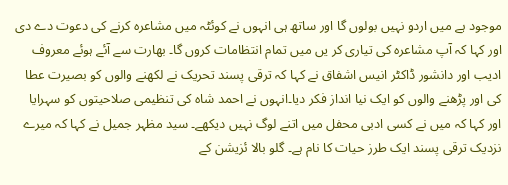موجود ہے میں اردو نہیں بولوں گا اور ساتھ ہی انہوں نے کوئٹہ میں مشاعرہ کرنے کی دعوت دے دی اور کہا کہ آپ مشاعرہ کی تیاری کر یں میں تمام انتظامات کروں گا۔ بھارت سے آئے ہوئے معروف ادیب اور دانشور ڈاکٹر انیس اشفاق نے کہا کہ ترقی پسند تحریک نے لکھنے والوں کو بصیرت عطا کی اور پڑھنے والوں کو ایک نیا انداز فکر دیا۔انہوں نے احمد شاہ کی تنظیمی صلاحیتوں کو سہرایا اور کہا کہ میں نے کسی ادبی محفل میں اتنے لوگ نہیں دیکھے۔ سید مظہر جمیل نے کہا کہ میرے نزدیک ترقی پسند ایک طرز حیات کا نام ہے۔ گلو بالا ئزیشن کے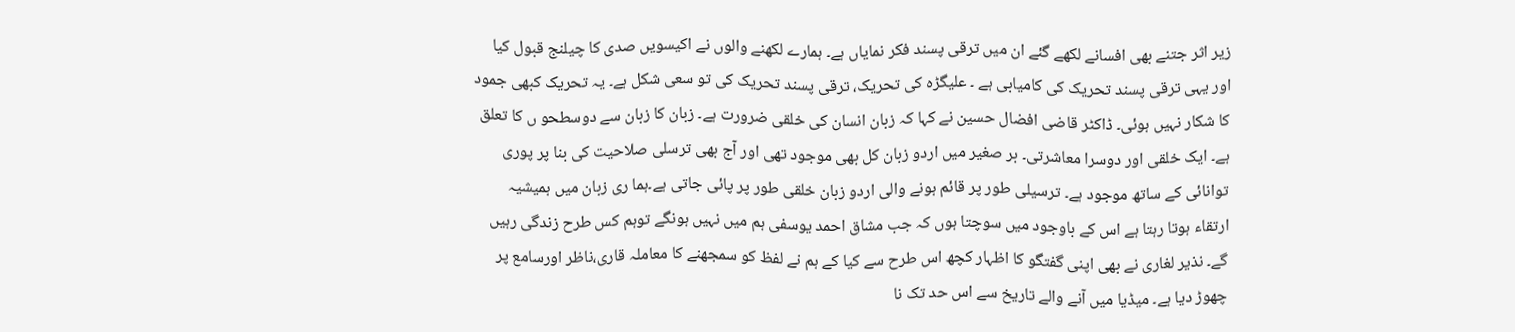زیر اثر جتنے بھی افسانے لکھے گئے ان میں ترقی پسند فکر نمایاں ہے۔ ہمارے لکھنے والوں نے اکیسویں صدی کا چیلنج قبول کیا اور یہی ترقی پسند تحریک کی کامیابی ہے ۔ علیگڑہ کی تحریک، ترقی پسند تحریک کی تو سعی شکل ہے۔ یہ تحریک کبھی جمود کا شکار نہیں ہوئی۔ ڈاکٹر قاضی افضال حسین نے کہا کہ زبان انسان کی خلقی ضرورت ہے۔ زبان کا زبان سے دوسطحو ں کا تعلق ہے۔ ایک خلقی اور دوسرا معاشرتی۔ بر صغیر میں اردو زبان کل بھی موجود تھی اور آج بھی ترسلی صلاحیت کی بنا پر پوری توانائی کے ساتھ موجود ہے۔ ترسیلی طور پر قائم ہونے والی اردو زبان خلقی طور پر پائی جاتی ہے۔ہما ری زبان میں ہمیشیہ ارتقاء ہوتا رہتا ہے اس کے باوجود میں سوچتا ہوں کہ جب مشاق احمد یوسفی ہم میں نہیں ہونگے توہم کس طرح زندگی رہیں گے۔ نذیر لغاری نے بھی اپنی گفتگو کا اظہار کچھ اس طرح سے کیا کے ہم نے لفظ کو سمجھنے کا معاملہ قاری،ناظر اورسامع پر چھوڑ دیا ہے۔ میڈیا میں آنے والے تاریخ سے اس حد تک نا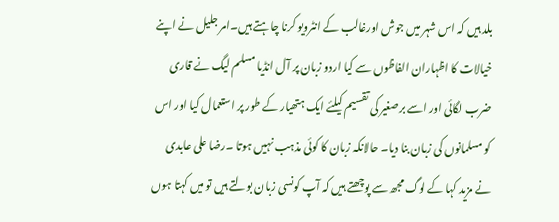بلد ہیں کہ اس شہر میں جوش اورغالب کے انٹرویو کرنا چاہتے ہیں۔امر جلیل نے اپنے خیالات کا اظہاران الفاظوں سے کیا اردو زبان پر آل انڈیا مسلم لیگ نے قاری ضرب لگائی اور اسے برصغیر کی تقسیم کیلئے ایک ہتھیار کے طور پر استعمال کیا اور اس کو مسلمانوں کی زبان بنا دیا۔ حالانکہ زبان کا کوئی مذہب نہیں ہوتا ۔رضا علی عابدی نے مزید کہا کے لوگ مجھ سے پوچھتے ہیں کہ آپ کونسی زبان بولتے ہیں تو میں کہتا ہوں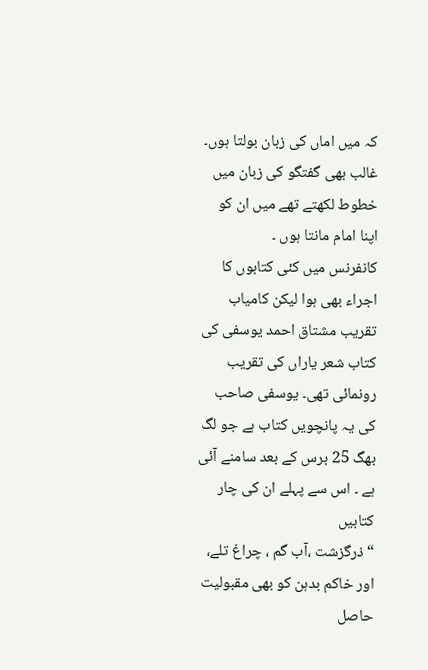کہ میں اماں کی زبان بولتا ہوں۔ غالب بھی گفتگو کی زبان میں خطوط لکھتے تھے میں ان کو اپنا امام مانتا ہوں ۔
کانفرنس میں کئی کتابوں کا اجراء بھی ہوا لیکن کامیاب تقریب مشتاق احمد یوسفی کی کتاب شعر یاراں کی تقریب رونمائی تھی۔ یوسفی صاحب کی یہ پانچویں کتاب ہے جو لگ بھگ 25 برس کے بعد سامنے آئی ہے ۔ اس سے پہلے ان کی چار کتابیں
“ذرگزشت ،آب گم ، چراغ تلے، اور خاکم بدہن کو بھی مقبولیت حاصل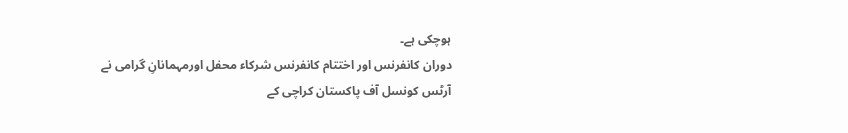ہوچکی ہے۔
دوران کانفرنس اور اختتام کانفرنس شرکاء محفل اورمہمانانِ گرامی نے آرٹس کونسل آف پاکستان کراچی کے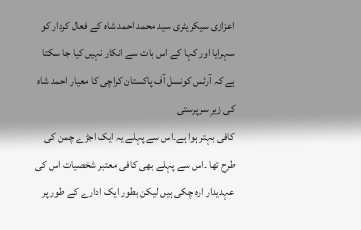اعزازی سیکریٹری سید محمد احمد شاہ کے فعال کردار کو سہرایا اور کہا کے اس بات سے انکار نہیں کیا جا سکتا ہے کہ آرٹس کونسل آف پاکستان کراچی کا معیار احمد شاہ کی زیرِ سرپرستی
کافی بہتر ہوا ہے۔اس سے پہلے یہ ایک اجڑے چمن کی طرح تھا ۔اس سے پہلے بھی کافی معتبر شخصیات اس کی عہدیدار ارہ چکی ہیں لیکن بطور ایک ادارے کے طور پر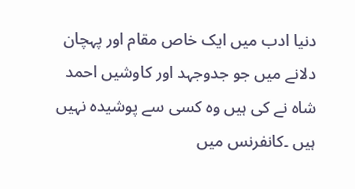دنیا ادب میں ایک خاص مقام اور پہچان دلانے میں جو جدوجہد اور کاوشیں احمد شاہ نے کی ہیں وہ کسی سے پوشیدہ نہیں ہیں ۔کانفرنس میں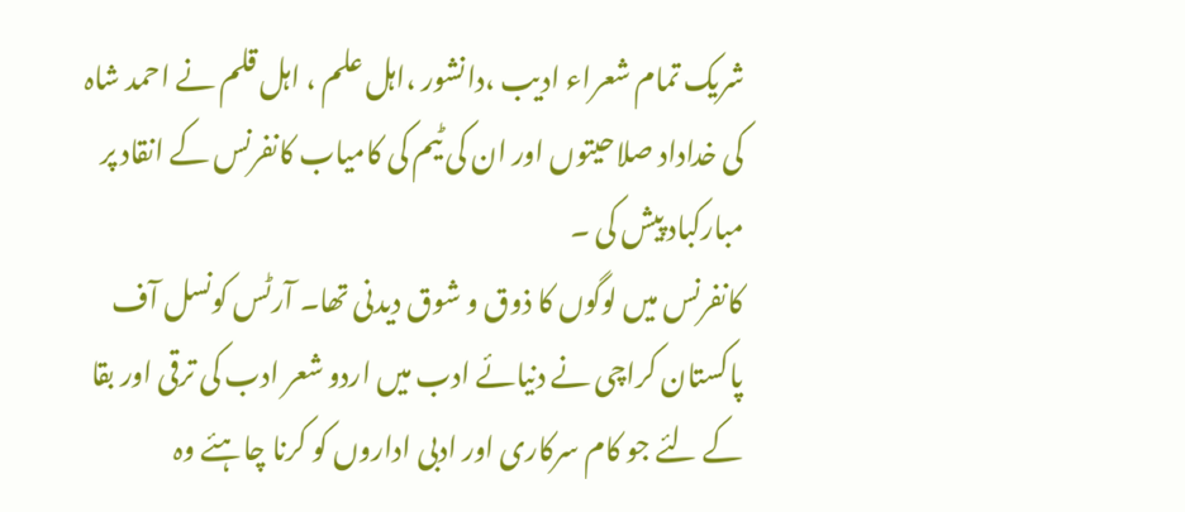شریک تمام شعراء ادیب ،دانشور ،اہل علم ، اہل قلم نے احمد شاہ کی خداداد صلاحیتوں اور ان کی ٹیم کی کامیاب کانفرنس کے انقاد پر مبارکباد پیش کی ۔
کانفرنس میں لوگوں کا ذوق و شوق دیدنی تھا۔ آرٹس کونسل آف پاکستان کراچی نے دنیائے ادب میں اردو شعر ادب کی ترقی اور بقا کے لئے جو کام سرکاری اور ادبی اداروں کو کرنا چاہئے وہ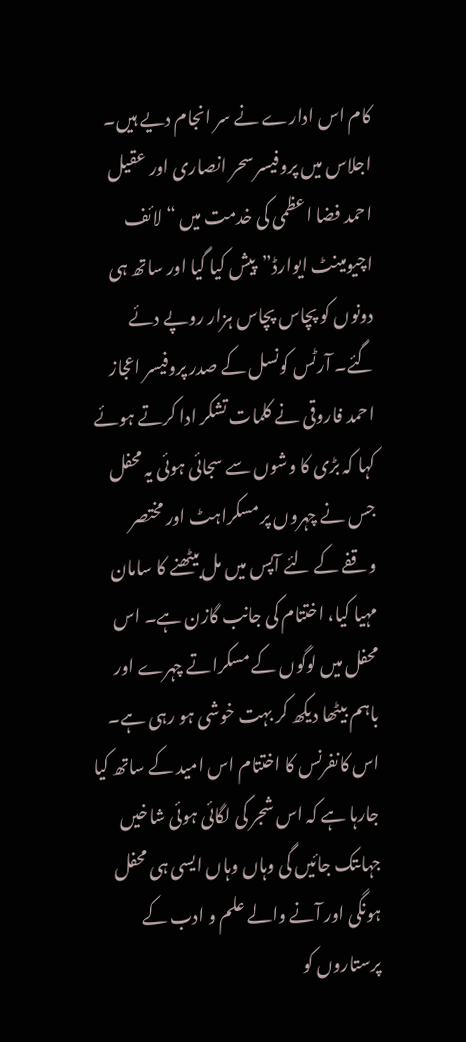کام اس ادارے نے سر انجام دیے ہیں۔ اجلاس میں پروفیسر سحر انصاری اور عقیل احمد فضا اعظمی کی خدمت میں “لائف اچیومینٹ ایوارڈ”پیش کیا گیا اور ساتھ ہی دونوں کو پچاس پچاس ہزار روپے دئے گئے۔ آرٹس کونسل کے صدر پروفیسر اعجاز احمد فاروقی نے کلمات تشکر ادا کرتے ہوئے کہا کہ بڑی کا وشوں سے سجائی ہوئی یہ محفل جس نے چہروں پر مسکراہٹ اور مختصر وقفے کے لئے آپس میں مل بیٹھنے کا سامان مہیا کیا، اختتام کی جانب گازن ہے۔ اس محفل میں لوگوں کے مسکراتے چہرے اور باہم بیٹھا دیکھ کر بہت خوشی ہو رہی ہے۔ اس کانفرنس کا اختتام اس امید کے ساتھ کیا جارہا ہے کہ اس شجر کی لگائی ہوئی شاخیں جہاںتک جائیں گی وہاں وہاں ایسی ہی محفل ہونگی اور آنے والے علم و ادب کے پرستاروں کو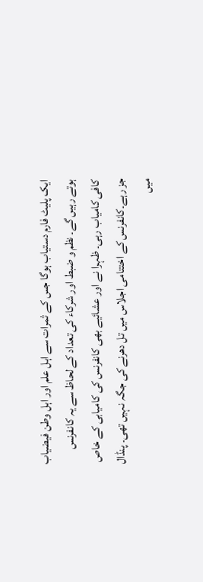ایک پلیٹ فارم دستیاب ہوگا جس کے ثمرات سے اہل علم اور اہل وطن فیضیاب ہوتے رہیں گے۔ نظم و ضبط اور شرکاء کی تعداد کے لحاظ سے یہ کانفرنس کافی کامیاب رہی۔ ظہرا نے اور عشائیے بھی کانفرنس کی کامیابی کے خاص جز رہے۔کانفرنس کے اختتامی اجلاس میں تل دھرنے کی جگہ نہیں تھی۔ پنڈال میں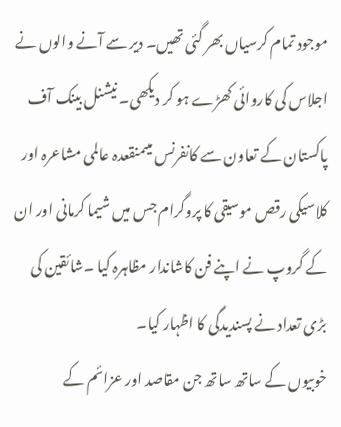موجود تمام کرسیاں بھر گئی تھیں۔ دیر سے آنے والوں نے اجلاس کی کاروائی کھڑے ہو کر دیکھی۔ نیشنل بینک آف پاکستان کے تعاون سے کانفرنس میںمنقعدہ عالمی مشاعرہ اور کلاسیکی رقص موسیقی کا پروگرام جس میں شیما کرمانی اور ان کے گروپ نے اپنے فن کاشاندار مظاہرہ کیا ۔شائقین کی بڑی تعداد نے پسندیدگی کا اظہار کیا۔
خوبیوں کے ساتھ ساتھ جن مقاصد اور عزائم کے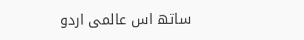ساتھ اس عالمی اردو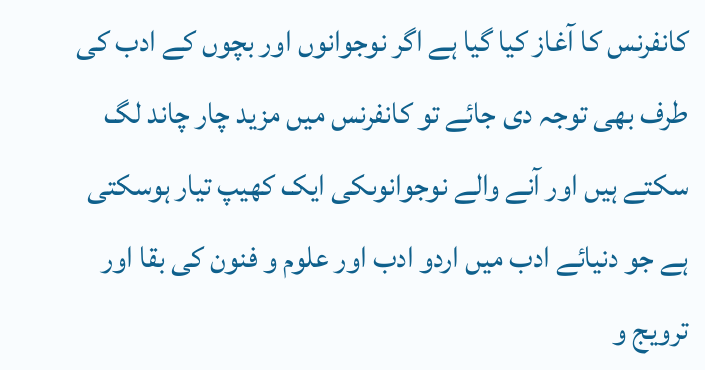کانفرنس کا آغاز کیا گیا ہے اگر نوجوانوں اور بچوں کے ادب کی طرف بھی توجہ دی جائے تو کانفرنس میں مزید چار چاند لگ سکتے ہیں اور آنے والے نوجوانوںکی ایک کھیپ تیار ہوسکتی ہے جو دنیائے ادب میں اردو ادب اور علوم و فنون کی بقا اور ترویج و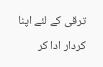ترقی کے لئے اپنا کردار ادا کر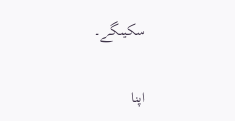سکیںگے۔

اپنا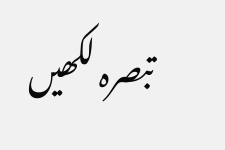تبصرہ لکھیں